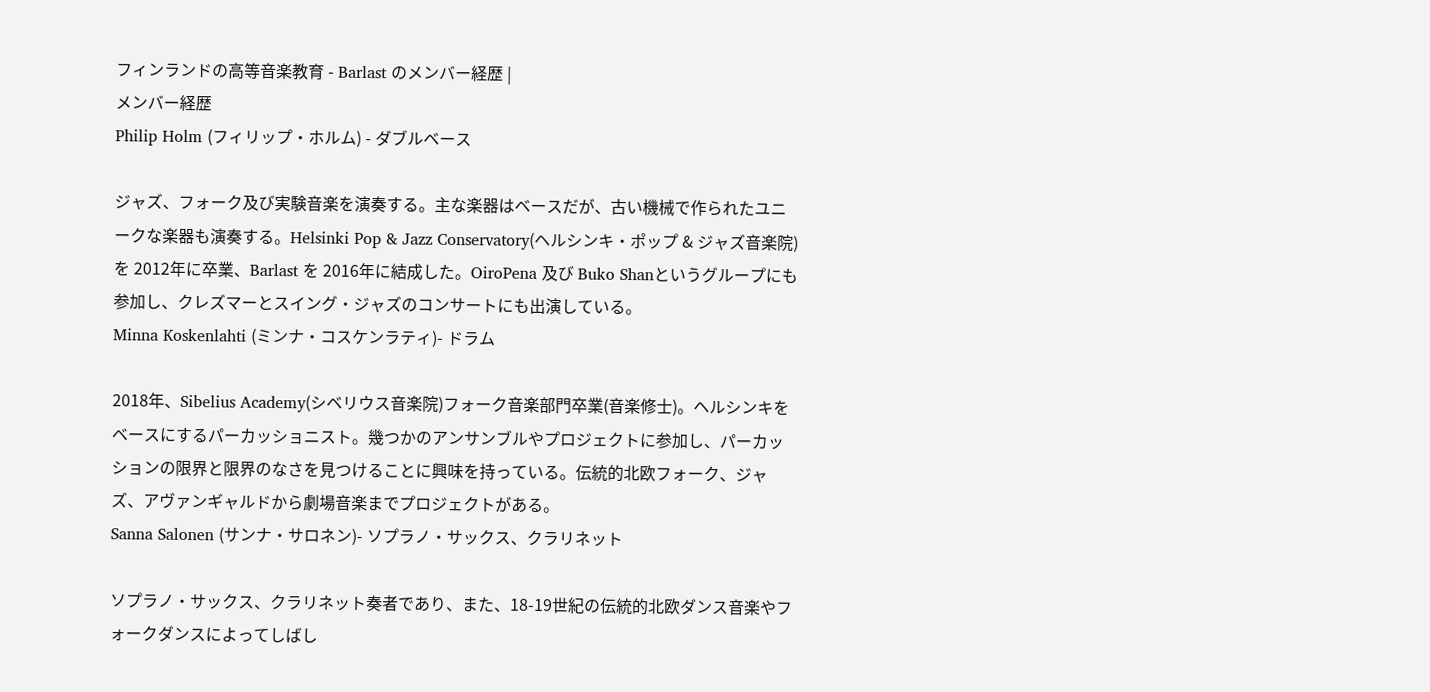フィンランドの高等音楽教育 - Barlast のメンバー経歴 |
メンバー経歴
Philip Holm (フィリップ・ホルム) - ダブルベース

ジャズ、フォーク及び実験音楽を演奏する。主な楽器はベースだが、古い機械で作られたユニークな楽器も演奏する。Helsinki Pop & Jazz Conservatory(ヘルシンキ・ポップ & ジャズ音楽院)を 2012年に卒業、Barlast を 2016年に結成した。OiroPena 及び Buko Shanというグループにも参加し、クレズマーとスイング・ジャズのコンサートにも出演している。
Minna Koskenlahti (ミンナ・コスケンラティ)- ドラム

2018年、Sibelius Academy(シベリウス音楽院)フォーク音楽部門卒業(音楽修士)。ヘルシンキをベースにするパーカッショニスト。幾つかのアンサンブルやプロジェクトに参加し、パーカッションの限界と限界のなさを見つけることに興味を持っている。伝統的北欧フォーク、ジャズ、アヴァンギャルドから劇場音楽までプロジェクトがある。
Sanna Salonen (サンナ・サロネン)- ソプラノ・サックス、クラリネット

ソプラノ・サックス、クラリネット奏者であり、また、18-19世紀の伝統的北欧ダンス音楽やフォークダンスによってしばし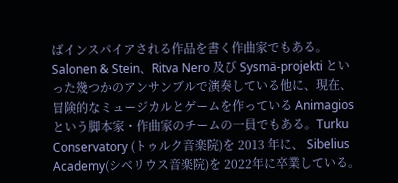ばインスパイアされる作品を書く作曲家でもある。Salonen & Stein、Ritva Nero 及び Sysmä-projekti といった幾つかのアンサンブルで演奏している他に、現在、冒険的なミュージカルとゲームを作っている Animagiosという脚本家・作曲家のチームの一員でもある。Turku Conservatory (トゥルク音楽院)を 2013 年に、 Sibelius Academy(シベリウス音楽院)を 2022年に卒業している。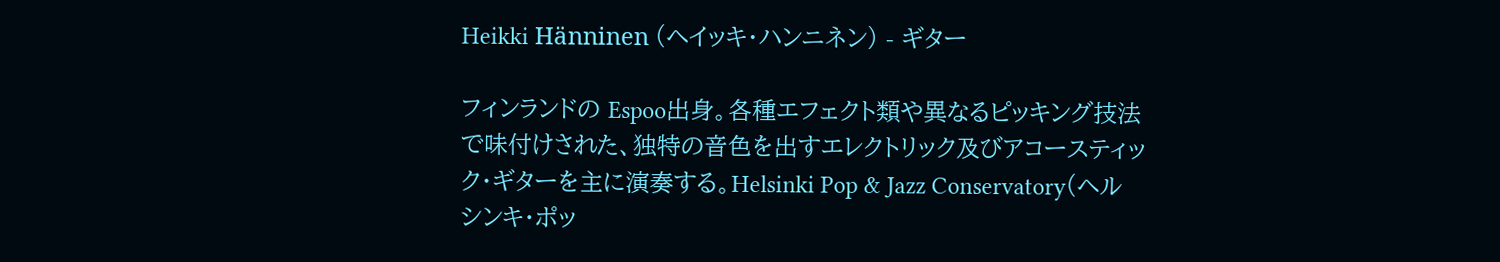Heikki Hänninen (ヘイッキ・ハンニネン) - ギター

フィンランドの Espoo出身。各種エフェクト類や異なるピッキング技法で味付けされた、独特の音色を出すエレクトリック及びアコースティック・ギターを主に演奏する。Helsinki Pop & Jazz Conservatory(ヘルシンキ・ポッ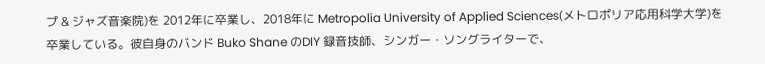プ & ジャズ音楽院)を 2012年に卒業し、2018年に Metropolia University of Applied Sciences(メトロポリア応用科学大学)を卒業している。彼自身のバンド Buko Shane のDIY 録音技師、シンガー・ソングライターで、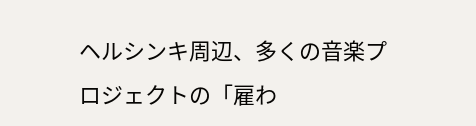ヘルシンキ周辺、多くの音楽プロジェクトの「雇わ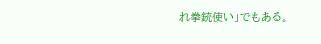れ拳銃使い」でもある。